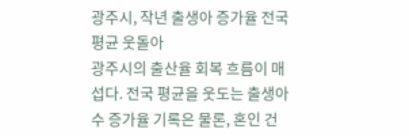광주시, 작년 출생아 증가율 전국 평균 웃돌아
광주시의 출산율 회복 흐름이 매섭다. 전국 평균을 웃도는 출생아 수 증가율 기록은 물론, 혼인 건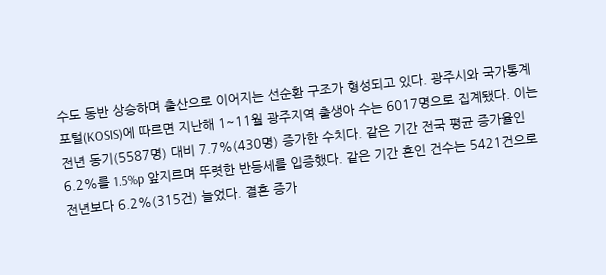수도 동반 상승하며 출산으로 이어지는 선순환 구조가 형성되고 있다. 광주시와 국가통계포털(KOSIS)에 따르면 지난해 1~11월 광주지역 출생아 수는 6017명으로 집계됐다. 이는 전년 동기(5587명) 대비 7.7%(430명) 증가한 수치다. 같은 기간 전국 평균 증가율인 6.2%를 1.5%p 앞지르며 뚜렷한 반등세를 입증했다. 같은 기간 혼인 건수는 5421건으로 전년보다 6.2%(315건) 늘었다. 결혼 증가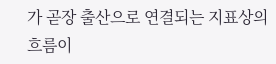가 곧장 출산으로 연결되는 지표상의 흐름이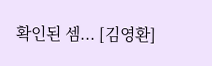확인된 셈... [김영환]